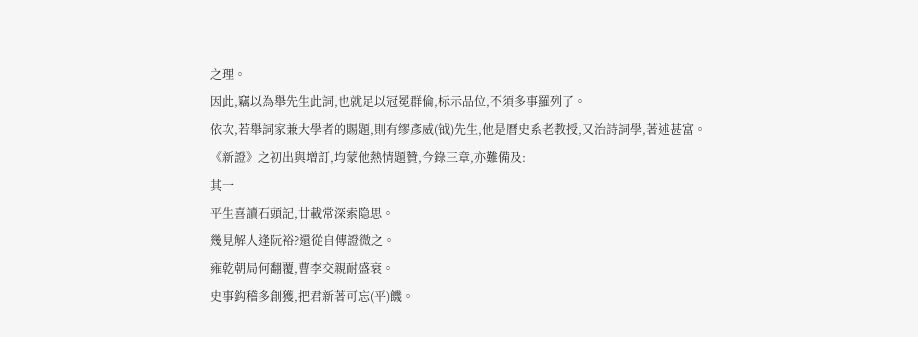之理。
因此,竊以為舉先生此詞,也就足以冠冕群倫,标示品位,不須多事羅列了。
依次,若舉詞家兼大學者的賜題,則有缪彥威(钺)先生,他是曆史系老教授,又治詩詞學,著述甚富。
《新證》之初出與增訂,均蒙他熱情題贊,今錄三章,亦難備及:
其一
平生喜讀石頭記,廿載常深索隐思。
幾見解人逢阮裕?還從自傳證微之。
雍乾朝局何翻覆,曹李交親耐盛衰。
史事鈎稽多創獲,把君新著可忘(平)饑。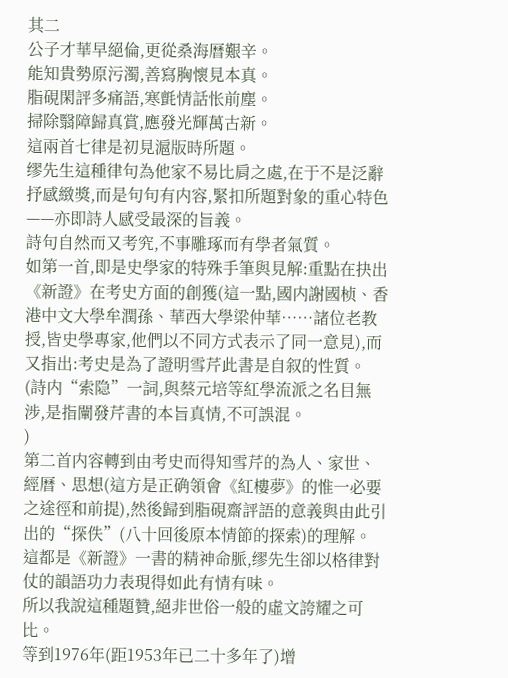其二
公子才華早絕倫,更從桑海曆艱辛。
能知貴勢原污濁,善寫胸懷見本真。
脂硯閑評多痛語,寒氈情話怅前塵。
掃除翳障歸真賞,應發光輝萬古新。
這兩首七律是初見滬版時所題。
缪先生這種律句為他家不易比肩之處,在于不是泛辭抒感緻獎,而是句句有内容,緊扣所題對象的重心特色——亦即詩人感受最深的旨義。
詩句自然而又考究,不事雕琢而有學者氣質。
如第一首,即是史學家的特殊手筆與見解:重點在抉出《新證》在考史方面的創獲(這一點,國内謝國桢、香港中文大學牟潤孫、華西大學梁仲華……諸位老教授,皆史學專家,他們以不同方式表示了同一意見),而又指出:考史是為了證明雪芹此書是自叙的性質。
(詩内“索隐”一詞,與蔡元培等紅學流派之名目無涉,是指闡發芹書的本旨真情,不可誤混。
)
第二首内容轉到由考史而得知雪芹的為人、家世、經曆、思想(這方是正确領會《紅樓夢》的惟一必要之途徑和前提),然後歸到脂硯齋評語的意義與由此引出的“探佚”(八十回後原本情節的探索)的理解。
這都是《新證》一書的精神命脈,缪先生卻以格律對仗的韻語功力表現得如此有情有味。
所以我說這種題贊,絕非世俗一般的虛文誇耀之可比。
等到1976年(距1953年已二十多年了)增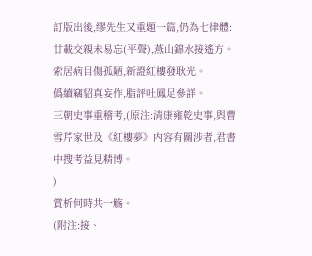訂版出後,缪先生又重題一篇,仍為七律體:
廿載交親未易忘(平聲),燕山錦水接遙方。
索居病目傷孤陋,新證紅樓發耿光。
僞續竊貂真妄作,脂評吐鳳足參詳。
三朝史事重稽考,(原注:清康雍乾史事,與曹雪芹家世及《紅樓夢》内容有關涉者,君書中搜考益見精博。
)
賞析何時共一觞。
(附注:接、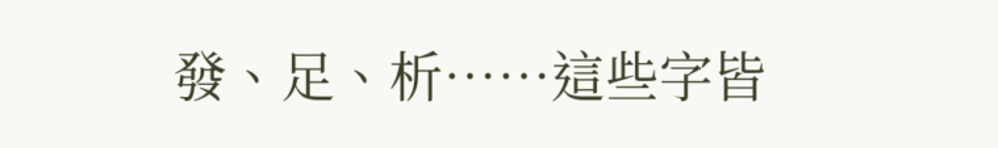發、足、析……這些字皆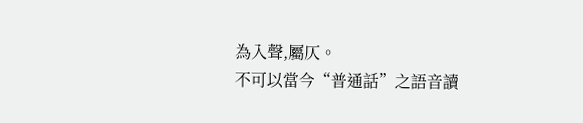為入聲,屬仄。
不可以當今“普通話”之語音讀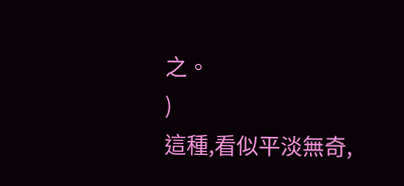之。
)
這種,看似平淡無奇,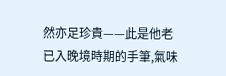然亦足珍貴——此是他老已入晚境時期的手筆,氣味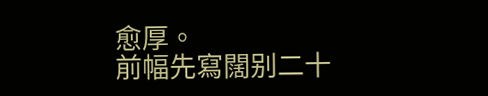愈厚。
前幅先寫闊别二十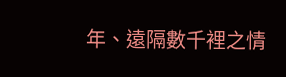年、遠隔數千裡之情